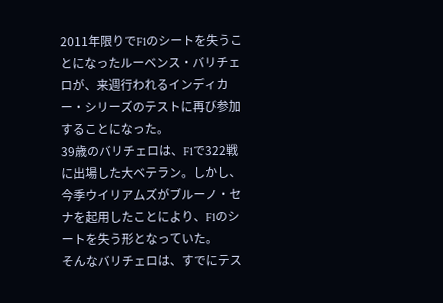2011年限りでF1のシートを失うことになったルーベンス・バリチェロが、来週行われるインディカー・シリーズのテストに再び参加することになった。
39歳のバリチェロは、F1で322戦に出場した大ベテラン。しかし、今季ウイリアムズがブルーノ・セナを起用したことにより、F1のシートを失う形となっていた。
そんなバリチェロは、すでにテス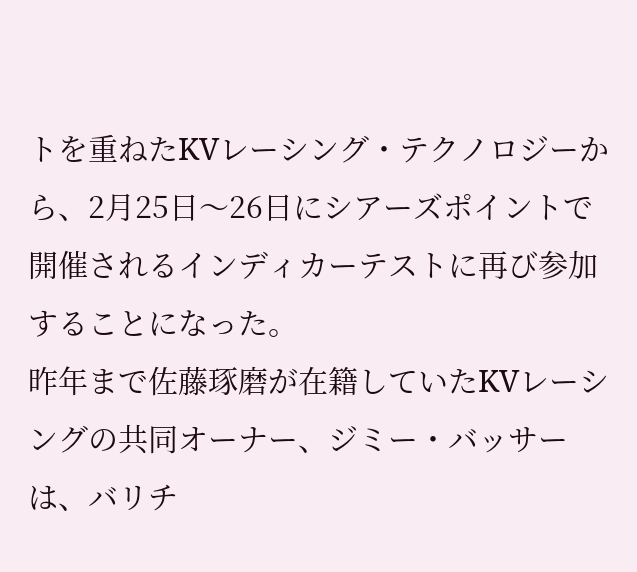トを重ねたKVレーシング・テクノロジーから、2月25日〜26日にシアーズポイントで開催されるインディカーテストに再び参加することになった。
昨年まで佐藤琢磨が在籍していたKVレーシングの共同オーナー、ジミー・バッサーは、バリチ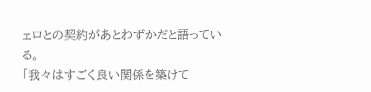ェロとの契約があとわずかだと語っている。
「我々はすごく良い関係を築けて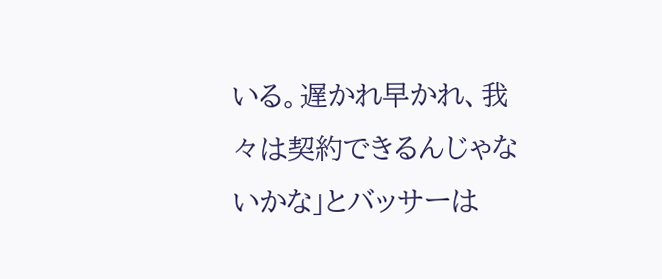いる。遅かれ早かれ、我々は契約できるんじゃないかな」とバッサーは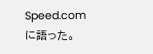Speed.comに語った。